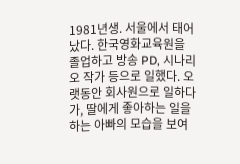1981년생. 서울에서 태어났다. 한국영화교육원을 졸업하고 방송 PD, 시나리오 작가 등으로 일했다. 오랫동안 회사원으로 일하다가, 딸에게 좋아하는 일을 하는 아빠의 모습을 보여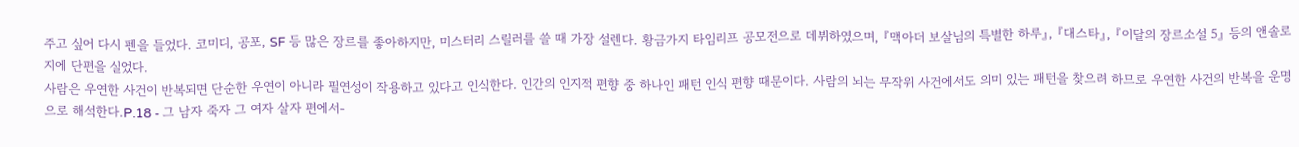주고 싶어 다시 펜을 들었다. 코미디, 공포, SF 등 많은 장르를 좋아하지만, 미스터리 스릴러를 쓸 때 가장 설렌다. 황금가지 타임리프 공모전으로 데뷔하였으며, 『맥아더 보살님의 특별한 하루』, 『대스타』, 『이달의 장르소설 5』 등의 앤솔로지에 단편을 실었다.
사람은 우연한 사건이 반복되면 단순한 우연이 아니라 필연성이 작용하고 있다고 인식한다. 인간의 인지적 편향 중 하나인 패턴 인식 편향 때문이다. 사람의 뇌는 무작위 사건에서도 의미 있는 패턴을 찾으려 하므로 우연한 사건의 반복을 운명으로 해석한다.P.18 - 그 남자 죽자 그 여자 살자 편에서-